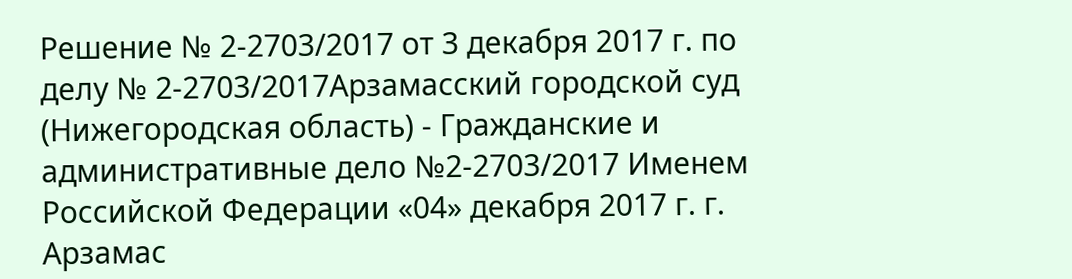Решение № 2-2703/2017 от 3 декабря 2017 г. по делу № 2-2703/2017Арзамасский городской суд (Нижегородская область) - Гражданские и административные дело №2-2703/2017 Именем Российской Федерации «04» декабря 2017 г. г. Арзамас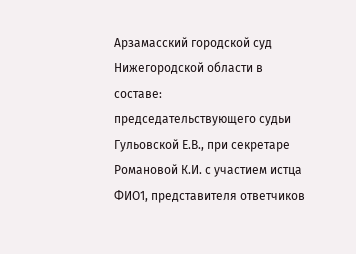Арзамасский городской суд Нижегородской области в составе: председательствующего судьи Гульовской Е.В., при секретаре Романовой К.И. с участием истца ФИО1, представителя ответчиков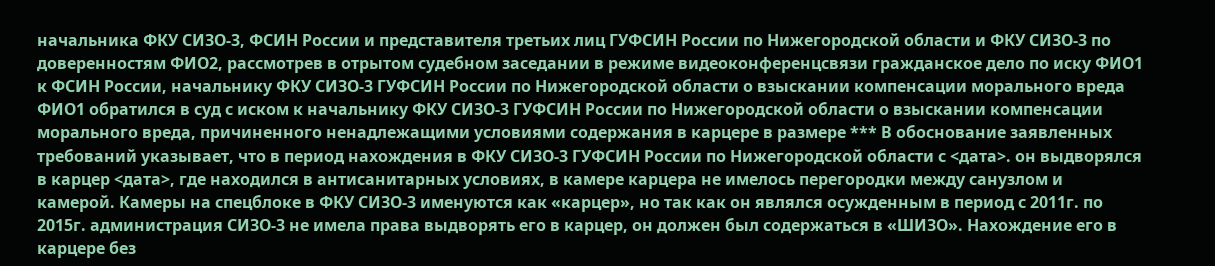начальника ФКУ СИЗО-3, ФСИН России и представителя третьих лиц ГУФСИН России по Нижегородской области и ФКУ СИЗО-3 по доверенностям ФИО2, рассмотрев в отрытом судебном заседании в режиме видеоконференцсвязи гражданское дело по иску ФИО1 к ФСИН России, начальнику ФКУ СИЗО-3 ГУФСИН России по Нижегородской области о взыскании компенсации морального вреда ФИО1 обратился в суд с иском к начальнику ФКУ СИЗО-3 ГУФСИН России по Нижегородской области о взыскании компенсации морального вреда, причиненного ненадлежащими условиями содержания в карцере в размере *** В обоснование заявленных требований указывает, что в период нахождения в ФКУ СИЗО-3 ГУФСИН России по Нижегородской области с <дата>. он выдворялся в карцер <дата>, где находился в антисанитарных условиях, в камере карцера не имелось перегородки между санузлом и камерой. Камеры на спецблоке в ФКУ СИЗО-3 именуются как «карцер», но так как он являлся осужденным в период с 2011г. по 2015г. администрация СИЗО-3 не имела права выдворять его в карцер, он должен был содержаться в «ШИЗО». Нахождение его в карцере без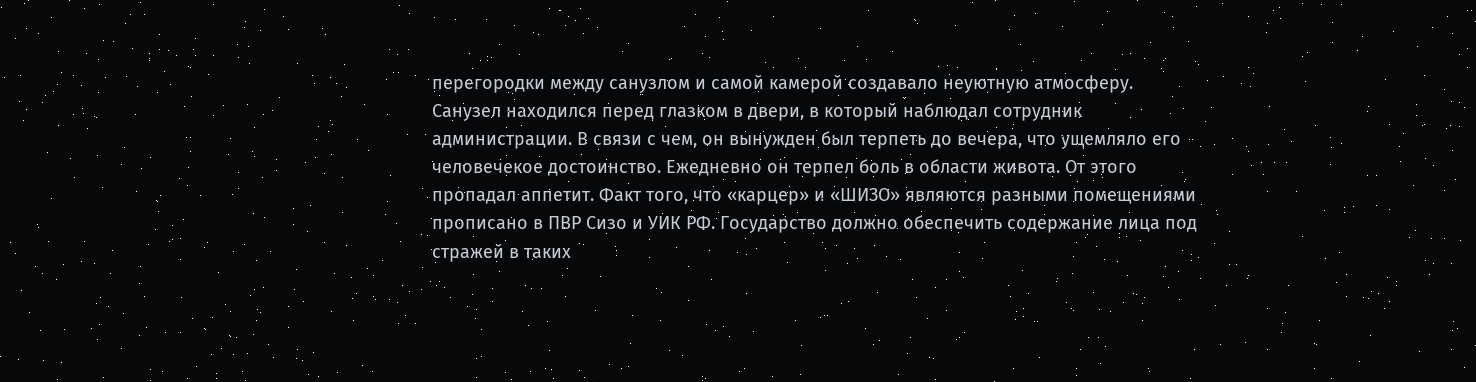перегородки между санузлом и самой камерой создавало неуютную атмосферу. Санузел находился перед глазком в двери, в который наблюдал сотрудник администрации. В связи с чем, он вынужден был терпеть до вечера, что ущемляло его человечекое достоинство. Ежедневно он терпел боль в области живота. От этого пропадал аппетит. Факт того, что «карцер» и «ШИЗО» являются разными помещениями прописано в ПВР Сизо и УИК РФ. Государство должно обеспечить содержание лица под стражей в таких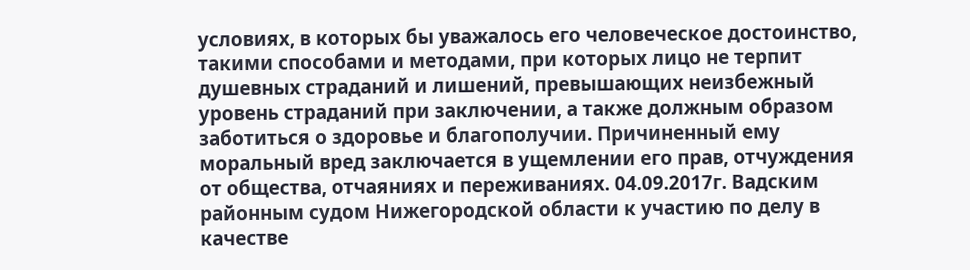условиях, в которых бы уважалось его человеческое достоинство, такими способами и методами, при которых лицо не терпит душевных страданий и лишений, превышающих неизбежный уровень страданий при заключении, а также должным образом заботиться о здоровье и благополучии. Причиненный ему моральный вред заключается в ущемлении его прав, отчуждения от общества, отчаяниях и переживаниях. 04.09.2017г. Вадским районным судом Нижегородской области к участию по делу в качестве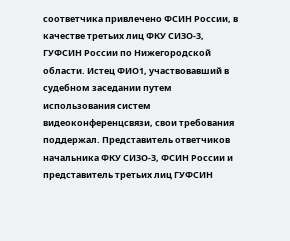соответчика привлечено ФСИН России, в качестве третьих лиц ФКУ СИЗО-3, ГУФСИН России по Нижегородской области. Истец ФИО1, участвовавший в судебном заседании путем использования систем видеоконференцсвязи, свои требования поддержал. Представитель ответчиков начальника ФКУ СИЗО-3, ФСИН России и представитель третьих лиц ГУФСИН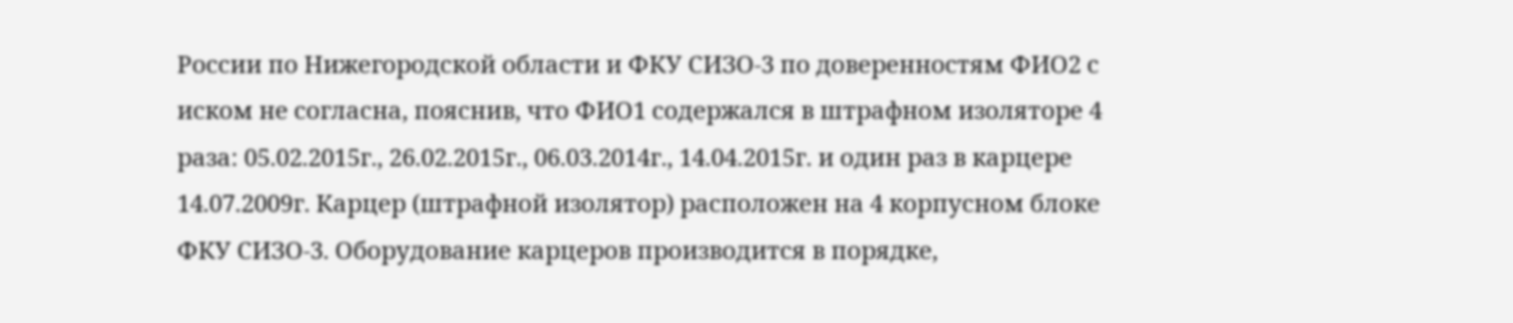России по Нижегородской области и ФКУ СИЗО-3 по доверенностям ФИО2 с иском не согласна, пояснив, что ФИО1 содержался в штрафном изоляторе 4 раза: 05.02.2015г., 26.02.2015г., 06.03.2014г., 14.04.2015г. и один раз в карцере 14.07.2009г. Карцер (штрафной изолятор) расположен на 4 корпусном блоке ФКУ СИЗО-3. Оборудование карцеров производится в порядке,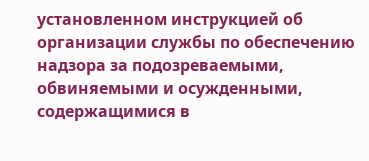установленном инструкцией об организации службы по обеспечению надзора за подозреваемыми, обвиняемыми и осужденными, содержащимися в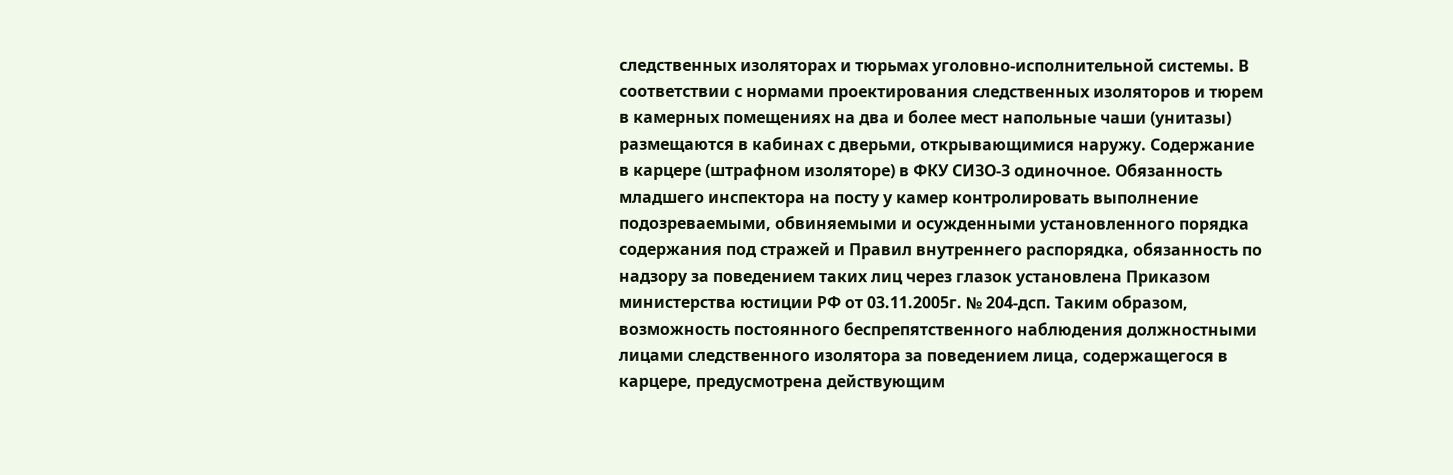следственных изоляторах и тюрьмах уголовно-исполнительной системы. В соответствии с нормами проектирования следственных изоляторов и тюрем в камерных помещениях на два и более мест напольные чаши (унитазы) размещаются в кабинах с дверьми, открывающимися наружу. Содержание в карцере (штрафном изоляторе) в ФКУ СИЗО-3 одиночное. Обязанность младшего инспектора на посту у камер контролировать выполнение подозреваемыми, обвиняемыми и осужденными установленного порядка содержания под стражей и Правил внутреннего распорядка, обязанность по надзору за поведением таких лиц через глазок установлена Приказом министерства юстиции РФ от 03.11.2005г. № 204-дсп. Таким образом, возможность постоянного беспрепятственного наблюдения должностными лицами следственного изолятора за поведением лица, содержащегося в карцере, предусмотрена действующим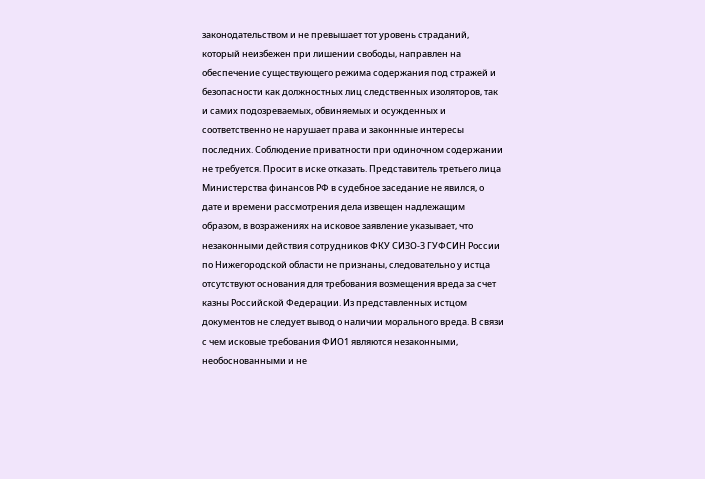законодательством и не превышает тот уровень страданий, который неизбежен при лишении свободы, направлен на обеспечение существующего режима содержания под стражей и безопасности как должностных лиц следственных изоляторов, так и самих подозреваемых, обвиняемых и осужденных и соответственно не нарушает права и законнные интересы последних. Соблюдение приватности при одиночном содержании не требуется. Просит в иске отказать. Представитель третьего лица Министерства финансов РФ в судебное заседание не явился, о дате и времени рассмотрения дела извещен надлежащим образом, в возражениях на исковое заявление указывает, что незаконными действия сотрудников ФКУ СИЗО-3 ГУФСИН России по Нижегородской области не признаны, следовательно у истца отсутствуют основания для требования возмещения вреда за счет казны Российской Федерации. Из представленных истцом документов не следует вывод о наличии морального вреда. В связи с чем исковые требования ФИО1 являются незаконными, необоснованными и не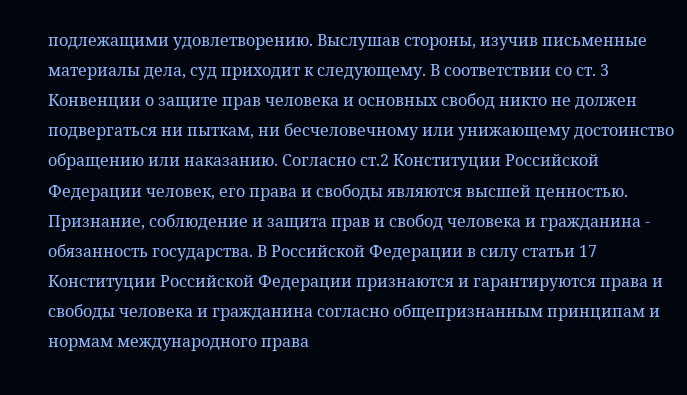подлежащими удовлетворению. Выслушав стороны, изучив письменные материалы дела, суд приходит к следующему. В соответствии со ст. 3 Конвенции о защите прав человека и основных свобод никто не должен подвергаться ни пыткам, ни бесчеловечному или унижающему достоинство обращению или наказанию. Согласно ст.2 Конституции Российской Федерации человек, его права и свободы являются высшей ценностью. Признание, соблюдение и защита прав и свобод человека и гражданина - обязанность государства. В Российской Федерации в силу статьи 17 Конституции Российской Федерации признаются и гарантируются права и свободы человека и гражданина согласно общепризнанным принципам и нормам международного права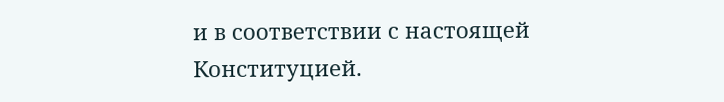и в соответствии с настоящей Конституцией.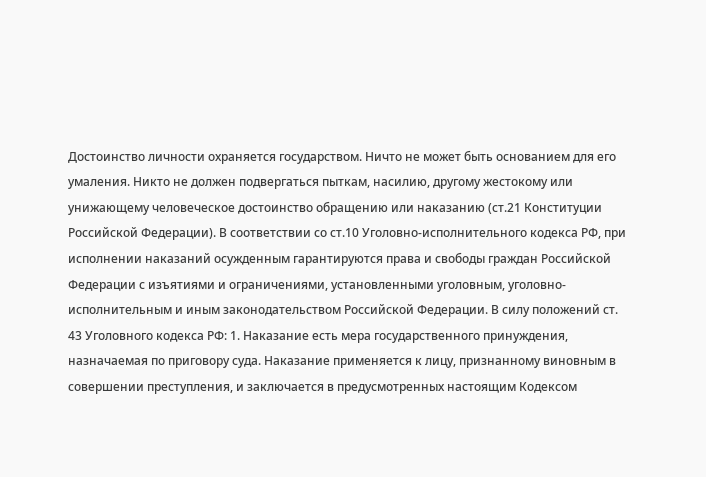Достоинство личности охраняется государством. Ничто не может быть основанием для его умаления. Никто не должен подвергаться пыткам, насилию, другому жестокому или унижающему человеческое достоинство обращению или наказанию (ст.21 Конституции Российской Федерации). В соответствии со ст.10 Уголовно-исполнительного кодекса РФ, при исполнении наказаний осужденным гарантируются права и свободы граждан Российской Федерации с изъятиями и ограничениями, установленными уголовным, уголовно-исполнительным и иным законодательством Российской Федерации. В силу положений ст. 43 Уголовного кодекса РФ: 1. Наказание есть мера государственного принуждения, назначаемая по приговору суда. Наказание применяется к лицу, признанному виновным в совершении преступления, и заключается в предусмотренных настоящим Кодексом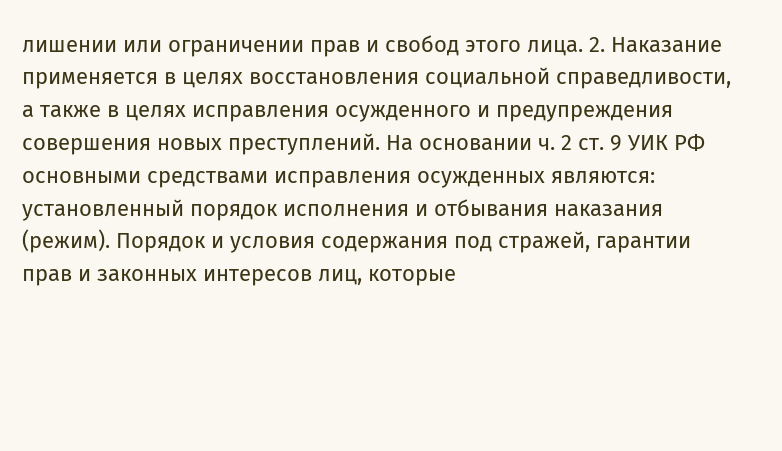лишении или ограничении прав и свобод этого лица. 2. Наказание применяется в целях восстановления социальной справедливости, а также в целях исправления осужденного и предупреждения совершения новых преступлений. На основании ч. 2 ст. 9 УИК РФ основными средствами исправления осужденных являются: установленный порядок исполнения и отбывания наказания (режим). Порядок и условия содержания под стражей, гарантии прав и законных интересов лиц, которые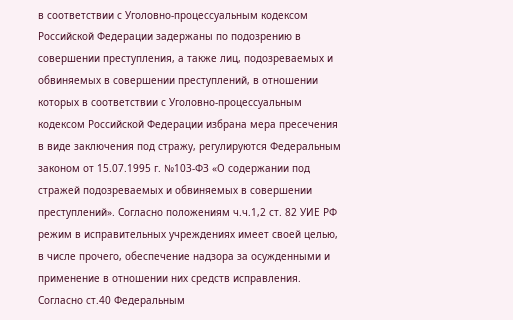в соответствии с Уголовно-процессуальным кодексом Российской Федерации задержаны по подозрению в совершении преступления, а также лиц, подозреваемых и обвиняемых в совершении преступлений, в отношении которых в соответствии с Уголовно-процессуальным кодексом Российской Федерации избрана мера пресечения в виде заключения под стражу, регулируются Федеральным законом от 15.07.1995 г. №103-ФЗ «О содержании под стражей подозреваемых и обвиняемых в совершении преступлений». Согласно положениям ч.ч.1,2 ст. 82 УИЕ РФ режим в исправительных учреждениях имеет своей целью, в числе прочего, обеспечение надзора за осужденными и применение в отношении них средств исправления. Согласно ст.40 Федеральным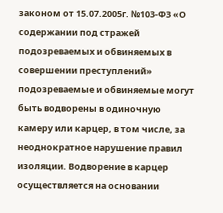законом от 15.07.2005г. №103-ФЗ «О содержании под стражей подозреваемых и обвиняемых в совершении преступлений» подозреваемые и обвиняемые могут быть водворены в одиночную камеру или карцер, в том числе, за неоднократное нарушение правил изоляции. Водворение в карцер осуществляется на основании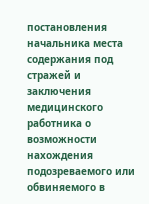постановления начальника места содержания под стражей и заключения медицинского работника о возможности нахождения подозреваемого или обвиняемого в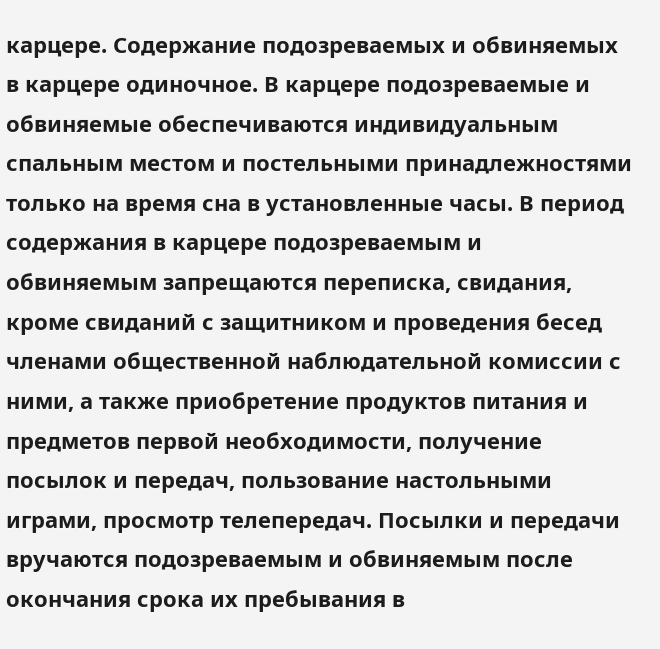карцере. Содержание подозреваемых и обвиняемых в карцере одиночное. В карцере подозреваемые и обвиняемые обеспечиваются индивидуальным спальным местом и постельными принадлежностями только на время сна в установленные часы. В период содержания в карцере подозреваемым и обвиняемым запрещаются переписка, свидания, кроме свиданий с защитником и проведения бесед членами общественной наблюдательной комиссии с ними, а также приобретение продуктов питания и предметов первой необходимости, получение посылок и передач, пользование настольными играми, просмотр телепередач. Посылки и передачи вручаются подозреваемым и обвиняемым после окончания срока их пребывания в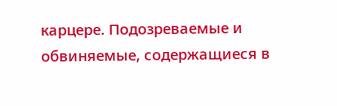карцере. Подозреваемые и обвиняемые, содержащиеся в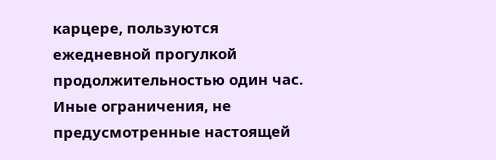карцере, пользуются ежедневной прогулкой продолжительностью один час. Иные ограничения, не предусмотренные настоящей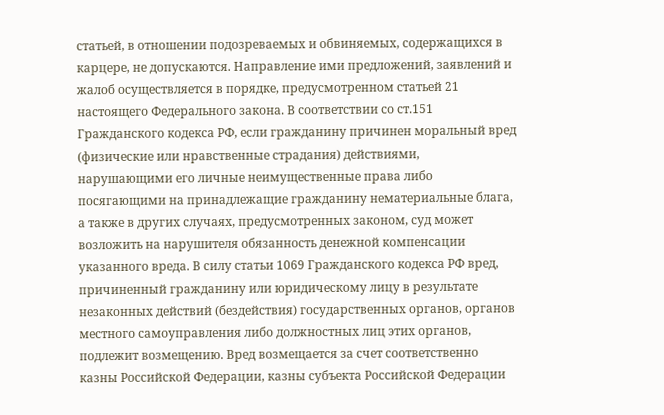статьей, в отношении подозреваемых и обвиняемых, содержащихся в карцере, не допускаются. Направление ими предложений, заявлений и жалоб осуществляется в порядке, предусмотренном статьей 21 настоящего Федерального закона. В соответствии со ст.151 Гражданского кодекса РФ, если гражданину причинен моральный вред (физические или нравственные страдания) действиями, нарушающими его личные неимущественные права либо посягающими на принадлежащие гражданину нематериальные блага, а также в других случаях, предусмотренных законом, суд может возложить на нарушителя обязанность денежной компенсации указанного вреда. В силу статьи 1069 Гражданского кодекса РФ вред, причиненный гражданину или юридическому лицу в результате незаконных действий (бездействия) государственных органов, органов местного самоуправления либо должностных лиц этих органов, подлежит возмещению. Вред возмещается за счет соответственно казны Российской Федерации, казны субъекта Российской Федерации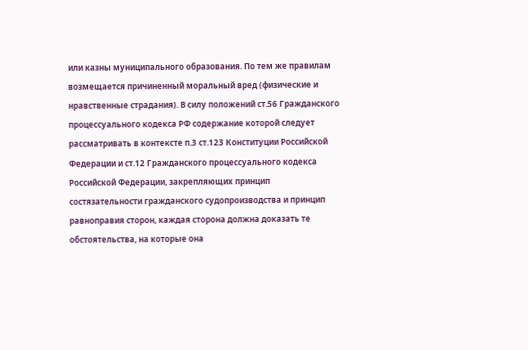или казны муниципального образования. По тем же правилам возмещается причиненный моральный вред (физические и нравственные страдания). В силу положений ст.56 Гражданского процессуального кодекса РФ содержание которой следует рассматривать в контексте п.3 ст.123 Конституции Российской Федерации и ст.12 Гражданского процессуального кодекса Российской Федерации, закрепляющих принцип состязательности гражданского судопроизводства и принцип равноправия сторон, каждая сторона должна доказать те обстоятельства, на которые она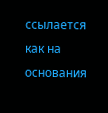ссылается как на основания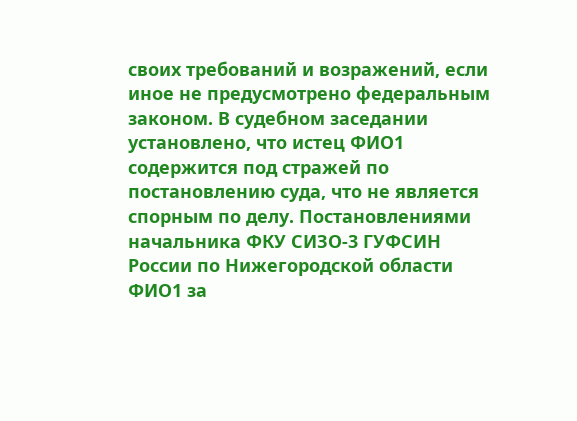своих требований и возражений, если иное не предусмотрено федеральным законом. В судебном заседании установлено, что истец ФИО1 содержится под стражей по постановлению суда, что не является спорным по делу. Постановлениями начальника ФКУ СИЗО-3 ГУФСИН России по Нижегородской области ФИО1 за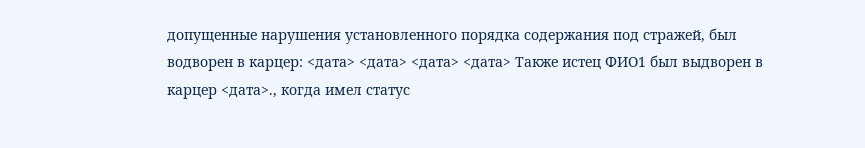допущенные нарушения установленного порядка содержания под стражей, был водворен в карцер: <дата> <дата> <дата> <дата> Также истец ФИО1 был выдворен в карцер <дата>., когда имел статус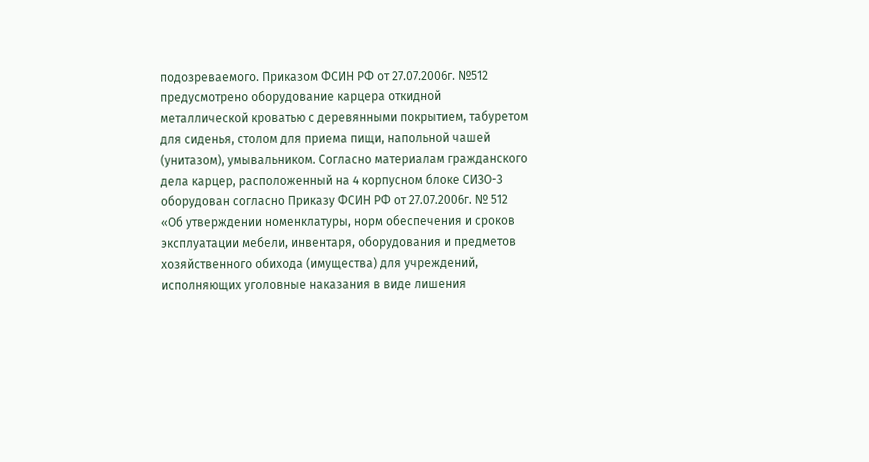подозреваемого. Приказом ФСИН РФ от 27.07.2006г. №512 предусмотрено оборудование карцера откидной металлической кроватью с деревянными покрытием, табуретом для сиденья, столом для приема пищи, напольной чашей (унитазом), умывальником. Согласно материалам гражданского дела карцер, расположенный на 4 корпусном блоке СИЗО-3 оборудован согласно Приказу ФСИН РФ от 27.07.2006г. № 512 «Об утверждении номенклатуры, норм обеспечения и сроков эксплуатации мебели, инвентаря, оборудования и предметов хозяйственного обихода (имущества) для учреждений, исполняющих уголовные наказания в виде лишения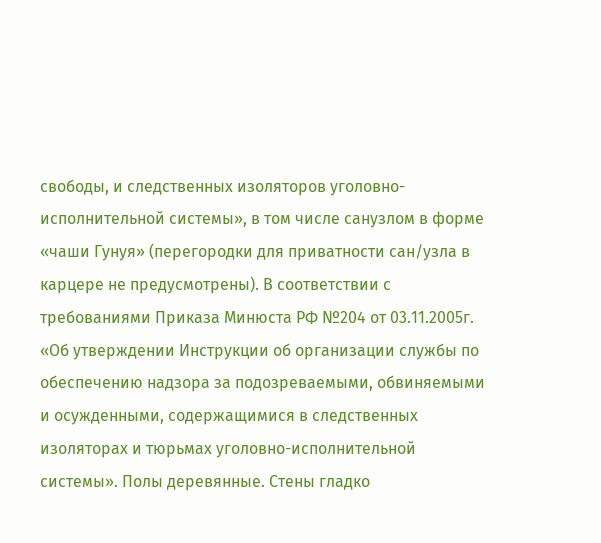свободы, и следственных изоляторов уголовно-исполнительной системы», в том числе санузлом в форме «чаши Гунуя» (перегородки для приватности сан/узла в карцере не предусмотрены). В соответствии с требованиями Приказа Минюста РФ №204 от 03.11.2005г. «Об утверждении Инструкции об организации службы по обеспечению надзора за подозреваемыми, обвиняемыми и осужденными, содержащимися в следственных изоляторах и тюрьмах уголовно-исполнительной системы». Полы деревянные. Стены гладко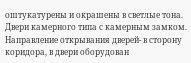оштукатурены и окрашены в светлые тона. Двери камерного типа с камерным замком. Направление открывания дверей- в сторону коридора, в двери оборудован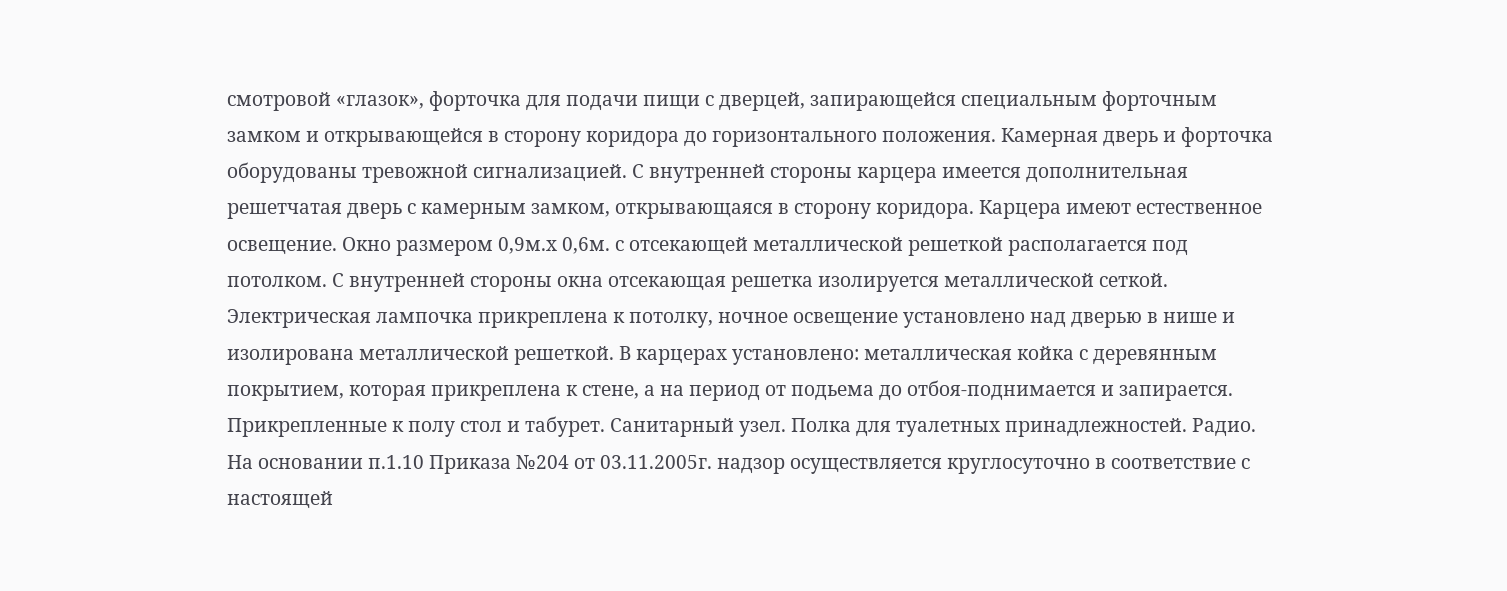смотровой «глазок», форточка для подачи пищи с дверцей, запирающейся специальным форточным замком и открывающейся в сторону коридора до горизонтального положения. Камерная дверь и форточка оборудованы тревожной сигнализацией. С внутренней стороны карцера имеется дополнительная решетчатая дверь с камерным замком, открывающаяся в сторону коридора. Карцера имеют естественное освещение. Окно размером 0,9м.х 0,6м. с отсекающей металлической решеткой располагается под потолком. С внутренней стороны окна отсекающая решетка изолируется металлической сеткой. Электрическая лампочка прикреплена к потолку, ночное освещение установлено над дверью в нише и изолирована металлической решеткой. В карцерах установлено: металлическая койка с деревянным покрытием, которая прикреплена к стене, а на период от подьема до отбоя-поднимается и запирается. Прикрепленные к полу стол и табурет. Санитарный узел. Полка для туалетных принадлежностей. Радио. На основании п.1.10 Приказа №204 от 03.11.2005г. надзор осуществляется круглосуточно в соответствие с настоящей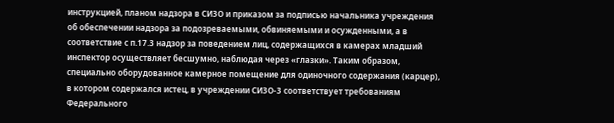инструкцией, планом надзора в СИЗО и приказом за подписью начальника учреждения об обеспечении надзора за подозреваемыми, обвиняемыми и осужденными, а в соответствие с п.17.3 надзор за поведением лиц, содержащихся в камерах младший инспектор осуществляет бесшумно, наблюдая через «глазки». Таким образом, специально оборудованное камерное помещение для одиночного содержания (карцер), в котором содержался истец, в учреждении СИЗО-3 соответствует требованиям Федерального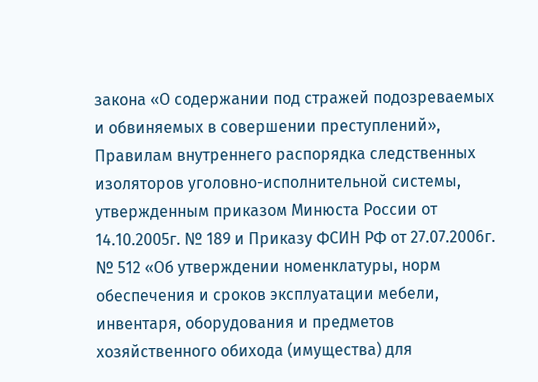закона «О содержании под стражей подозреваемых и обвиняемых в совершении преступлений», Правилам внутреннего распорядка следственных изоляторов уголовно-исполнительной системы, утвержденным приказом Минюста России от 14.10.2005г. № 189 и Приказу ФСИН РФ от 27.07.2006г. № 512 «Об утверждении номенклатуры, норм обеспечения и сроков эксплуатации мебели, инвентаря, оборудования и предметов хозяйственного обихода (имущества) для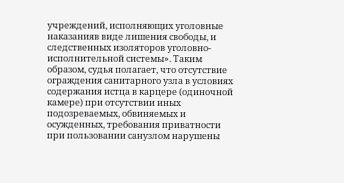учреждений, исполняющих уголовные наказанияв виде лишения свободы, и следственных изоляторов уголовно-исполнительной системы». Таким образом, судья полагает, что отсутствие ограждения санитарного узла в условиях содержания истца в карцере (одиночной камере) при отсутствии иных подозреваемых, обвиняемых и осужденных, требования приватности при пользовании санузлом нарушены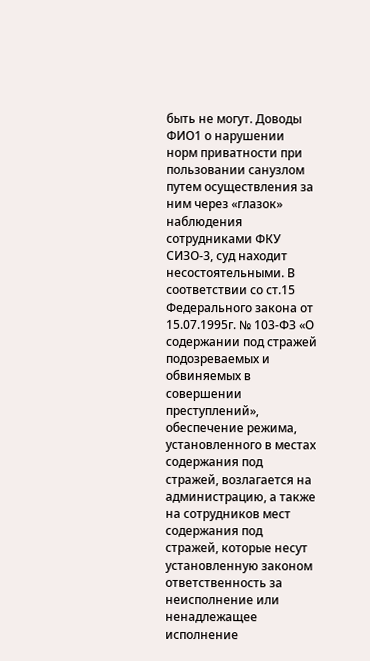быть не могут. Доводы ФИО1 о нарушении норм приватности при пользовании санузлом путем осуществления за ним через «глазок» наблюдения сотрудниками ФКУ СИЗО-3, суд находит несостоятельными. В соответствии со ст.15 Федерального закона от 15.07.1995г. № 103-ФЗ «О содержании под стражей подозреваемых и обвиняемых в совершении преступлений», обеспечение режима, установленного в местах содержания под стражей, возлагается на администрацию, а также на сотрудников мест содержания под стражей, которые несут установленную законом ответственность за неисполнение или ненадлежащее исполнение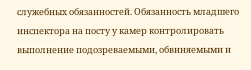служебных обязанностей. Обязанность младшего инспектора на посту у камер контролировать выполнение подозреваемыми, обвиняемыми и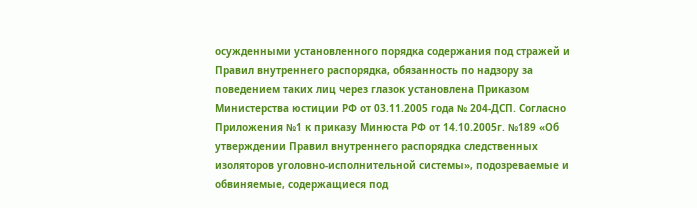осужденными установленного порядка содержания под стражей и Правил внутреннего распорядка, обязанность по надзору за поведением таких лиц через глазок установлена Приказом Министерства юстиции РФ от 03.11.2005 года № 204-ДСП. Согласно Приложения №1 к приказу Минюста РФ от 14.10.2005г. №189 «Об утверждении Правил внутреннего распорядка следственных изоляторов уголовно-исполнительной системы», подозреваемые и обвиняемые, содержащиеся под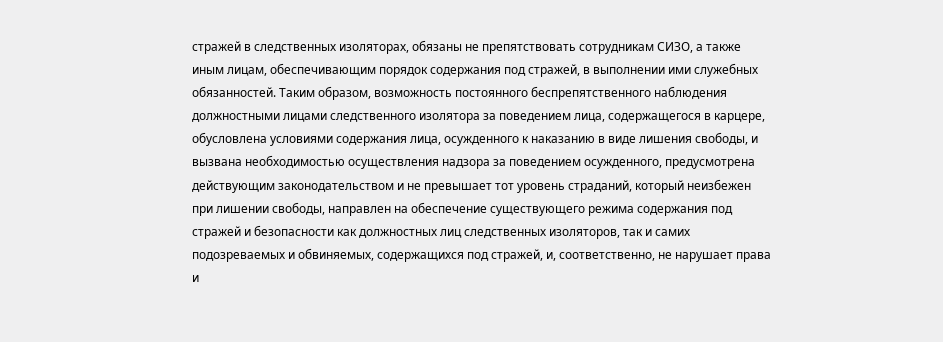стражей в следственных изоляторах, обязаны не препятствовать сотрудникам СИЗО, а также иным лицам, обеспечивающим порядок содержания под стражей, в выполнении ими служебных обязанностей. Таким образом, возможность постоянного беспрепятственного наблюдения должностными лицами следственного изолятора за поведением лица, содержащегося в карцере, обусловлена условиями содержания лица, осужденного к наказанию в виде лишения свободы, и вызвана необходимостью осуществления надзора за поведением осужденного, предусмотрена действующим законодательством и не превышает тот уровень страданий, который неизбежен при лишении свободы, направлен на обеспечение существующего режима содержания под стражей и безопасности как должностных лиц следственных изоляторов, так и самих подозреваемых и обвиняемых, содержащихся под стражей, и, соответственно, не нарушает права и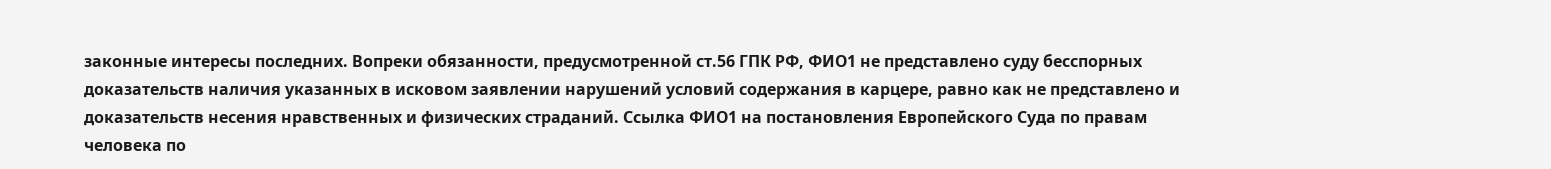законные интересы последних. Вопреки обязанности, предусмотренной ст.56 ГПК РФ, ФИО1 не представлено суду бесспорных доказательств наличия указанных в исковом заявлении нарушений условий содержания в карцере, равно как не представлено и доказательств несения нравственных и физических страданий. Ссылка ФИО1 на постановления Европейского Суда по правам человека по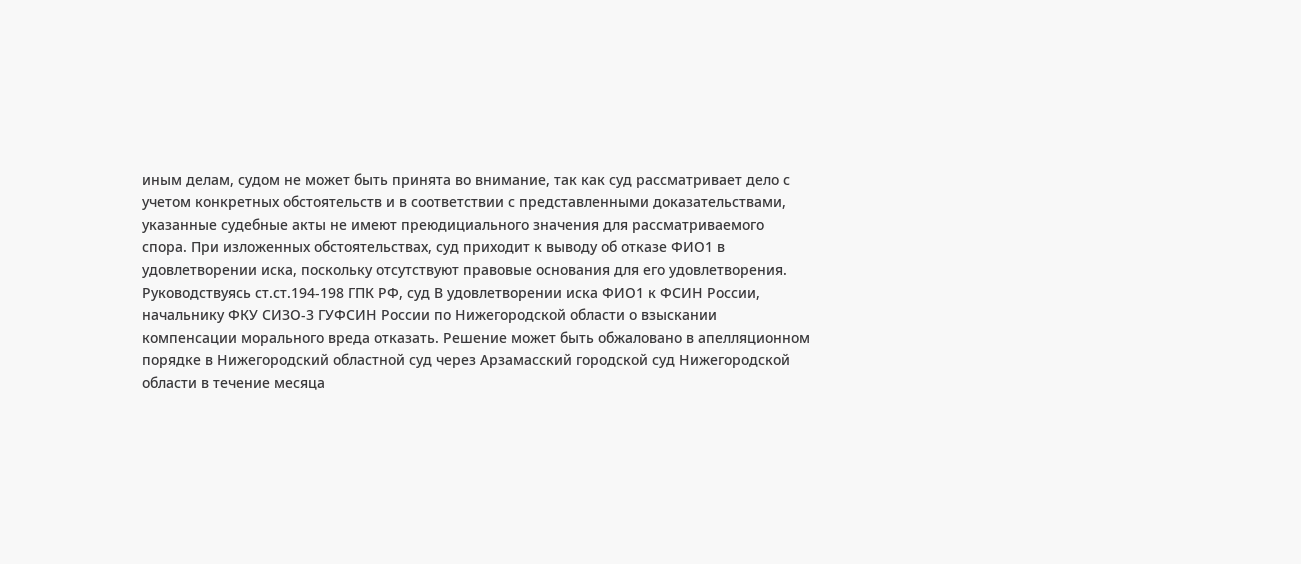иным делам, судом не может быть принята во внимание, так как суд рассматривает дело с учетом конкретных обстоятельств и в соответствии с представленными доказательствами, указанные судебные акты не имеют преюдициального значения для рассматриваемого спора. При изложенных обстоятельствах, суд приходит к выводу об отказе ФИО1 в удовлетворении иска, поскольку отсутствуют правовые основания для его удовлетворения. Руководствуясь ст.ст.194-198 ГПК РФ, суд В удовлетворении иска ФИО1 к ФСИН России, начальнику ФКУ СИЗО-3 ГУФСИН России по Нижегородской области о взыскании компенсации морального вреда отказать. Решение может быть обжаловано в апелляционном порядке в Нижегородский областной суд через Арзамасский городской суд Нижегородской области в течение месяца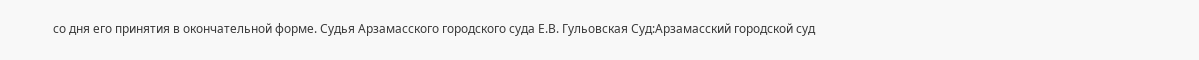со дня его принятия в окончательной форме. Судья Арзамасского городского суда Е.В. Гульовская Суд:Арзамасский городской суд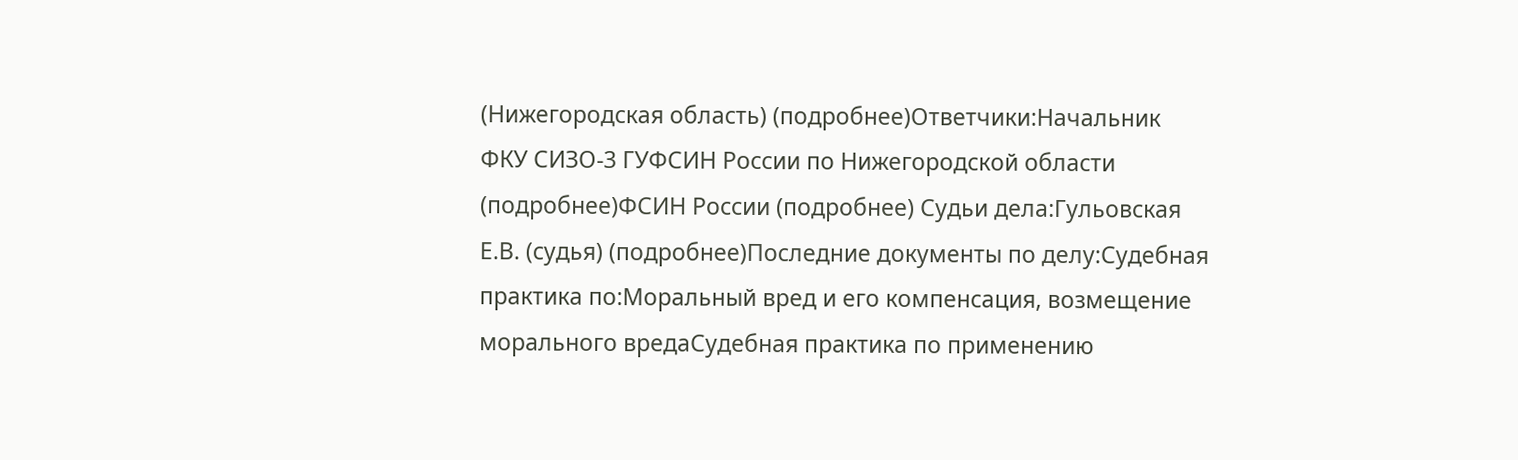(Нижегородская область) (подробнее)Ответчики:Начальник ФКУ СИЗО-3 ГУФСИН России по Нижегородской области (подробнее)ФСИН России (подробнее) Судьи дела:Гульовская Е.В. (судья) (подробнее)Последние документы по делу:Судебная практика по:Моральный вред и его компенсация, возмещение морального вредаСудебная практика по применению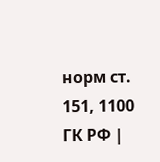норм ст. 151, 1100 ГК РФ |